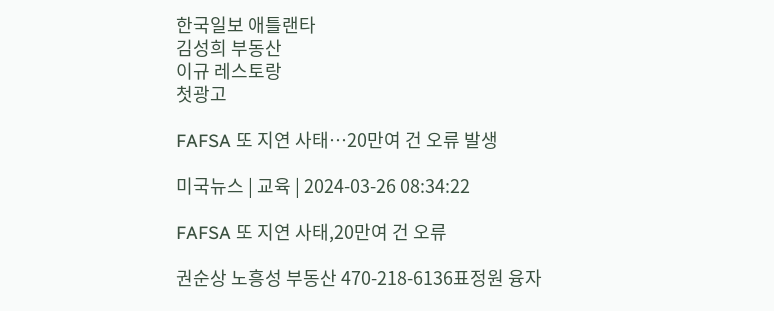한국일보 애틀랜타
김성희 부동산
이규 레스토랑
첫광고

FAFSA 또 지연 사태…20만여 건 오류 발생

미국뉴스 | 교육 | 2024-03-26 08:34:22

FAFSA 또 지연 사태,20만여 건 오류

권순상 노흥성 부동산 470-218-6136표정원 융자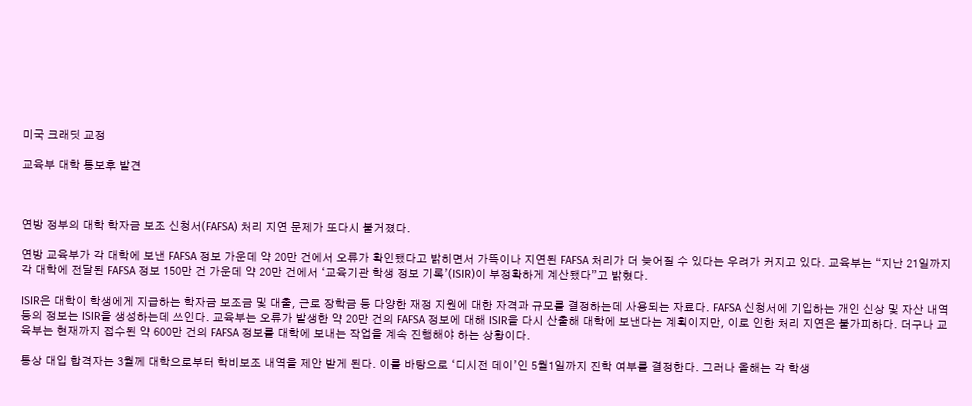미국 크래딧 교정

교육부 대학 통보후 발견



연방 정부의 대학 학자금 보조 신청서(FAFSA) 처리 지연 문제가 또다시 불거졌다.

연방 교육부가 각 대학에 보낸 FAFSA 정보 가운데 약 20만 건에서 오류가 확인됐다고 밝히면서 가뜩이나 지연된 FAFSA 처리가 더 늦어질 수 있다는 우려가 커지고 있다. 교육부는 “지난 21일까지 각 대학에 전달된 FAFSA 정보 150만 건 가운데 약 20만 건에서 ‘교육기관 학생 정보 기록’(ISIR)이 부정확하게 계산됐다”고 밝혔다.

ISIR은 대학이 학생에게 지급하는 학자금 보조금 및 대출, 근로 장학금 등 다양한 재정 지원에 대한 자격과 규모를 결정하는데 사용되는 자료다. FAFSA 신청서에 기입하는 개인 신상 및 자산 내역 등의 정보는 ISIR을 생성하는데 쓰인다. 교육부는 오류가 발생한 약 20만 건의 FAFSA 정보에 대해 ISIR을 다시 산출해 대학에 보낸다는 계획이지만, 이로 인한 처리 지연은 불가피하다. 더구나 교육부는 현재까지 접수된 약 600만 건의 FAFSA 정보를 대학에 보내는 작업을 계속 진행해야 하는 상황이다.

통상 대입 합격자는 3월께 대학으로부터 학비보조 내역을 제안 받게 된다. 이를 바탕으로 ‘디시전 데이’인 5월1일까지 진학 여부를 결정한다. 그러나 올해는 각 학생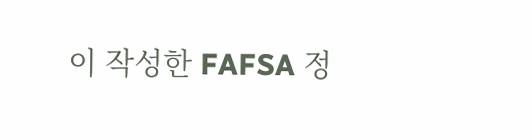이 작성한 FAFSA 정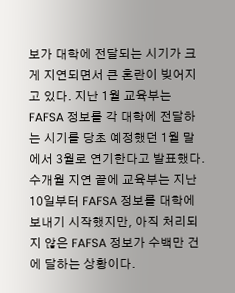보가 대학에 전달되는 시기가 크게 지연되면서 큰 혼란이 빚어지고 있다. 지난 1월 교육부는 FAFSA 정보를 각 대학에 전달하는 시기를 당초 예정했던 1월 말에서 3월로 연기한다고 발표했다. 수개월 지연 끝에 교육부는 지난 10일부터 FAFSA 정보를 대학에 보내기 시작했지만, 아직 처리되지 않은 FAFSA 정보가 수백만 건에 달하는 상황이다.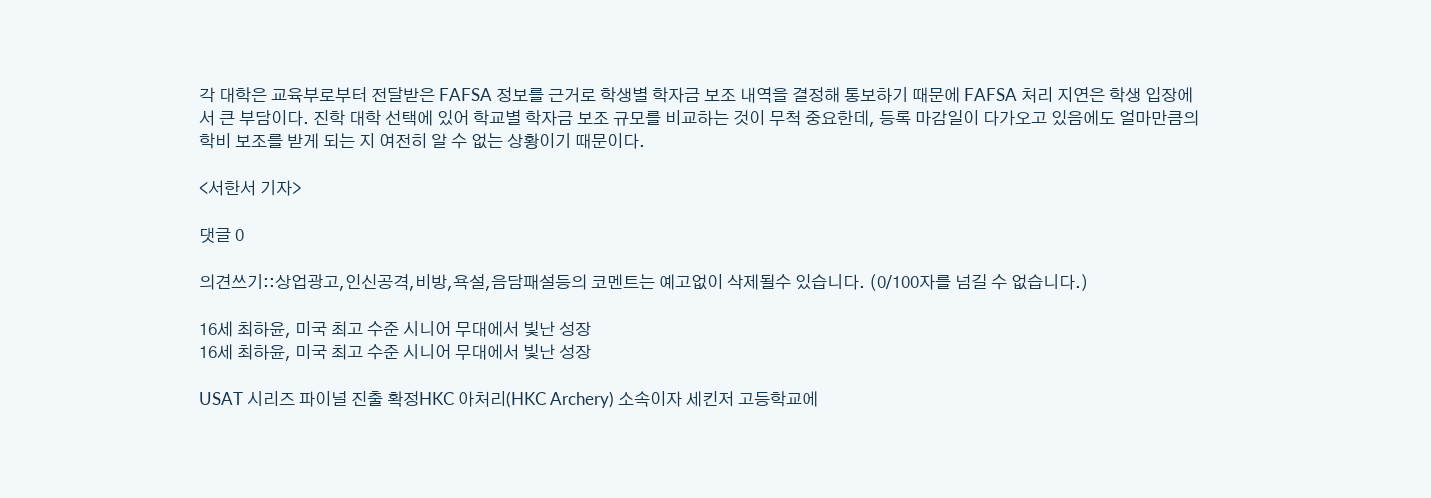각 대학은 교육부로부터 전달받은 FAFSA 정보를 근거로 학생별 학자금 보조 내역을 결정해 통보하기 때문에 FAFSA 처리 지연은 학생 입장에서 큰 부담이다. 진학 대학 선택에 있어 학교별 학자금 보조 규모를 비교하는 것이 무척 중요한데, 등록 마감일이 다가오고 있음에도 얼마만큼의 학비 보조를 받게 되는 지 여전히 알 수 없는 상황이기 때문이다.

<서한서 기자>

댓글 0

의견쓰기::상업광고,인신공격,비방,욕설,음담패설등의 코멘트는 예고없이 삭제될수 있습니다. (0/100자를 넘길 수 없습니다.)

16세 최하윤, 미국 최고 수준 시니어 무대에서 빛난 성장
16세 최하윤, 미국 최고 수준 시니어 무대에서 빛난 성장

USAT 시리즈 파이널 진출 확정HKC 아처리(HKC Archery) 소속이자 세킨저 고등학교에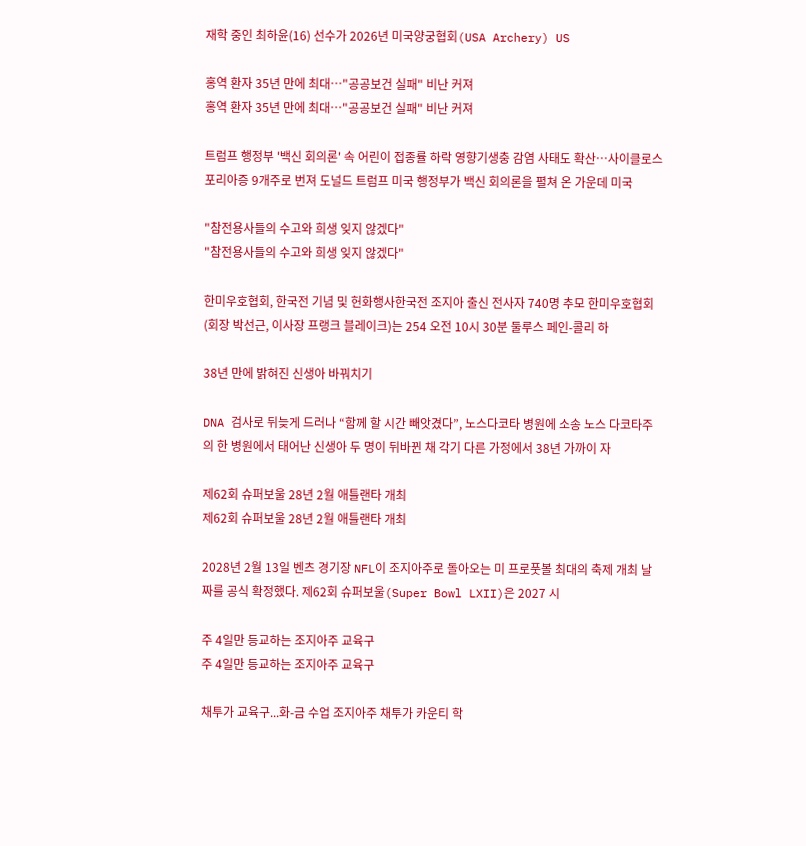재학 중인 최하윤(16) 선수가 2026년 미국양궁협회(USA Archery) US

홍역 환자 35년 만에 최대…"공공보건 실패" 비난 커져
홍역 환자 35년 만에 최대…"공공보건 실패" 비난 커져

트럼프 행정부 '백신 회의론' 속 어린이 접종률 하락 영향기생충 감염 사태도 확산…사이클로스포리아증 9개주로 번져 도널드 트럼프 미국 행정부가 백신 회의론을 펼쳐 온 가운데 미국

"참전용사들의 수고와 희생 잊지 않겠다"
"참전용사들의 수고와 희생 잊지 않겠다"

한미우호협회, 한국전 기념 및 헌화행사한국전 조지아 출신 전사자 740명 추모 한미우호협회(회장 박선근, 이사장 프랭크 블레이크)는 254 오전 10시 30분 둘루스 페인-콜리 하

38년 만에 밝혀진 신생아 바꿔치기

DNA 검사로 뒤늦게 드러나 “함께 할 시간 빼앗겼다”, 노스다코타 병원에 소송 노스 다코타주의 한 병원에서 태어난 신생아 두 명이 뒤바뀐 채 각기 다른 가정에서 38년 가까이 자

제62회 슈퍼보울 28년 2월 애틀랜타 개최
제62회 슈퍼보울 28년 2월 애틀랜타 개최

2028년 2월 13일 벤츠 경기장 NFL이 조지아주로 돌아오는 미 프로풋볼 최대의 축제 개최 날짜를 공식 확정했다. 제62회 슈퍼보울(Super Bowl LXII)은 2027 시

주 4일만 등교하는 조지아주 교육구
주 4일만 등교하는 조지아주 교육구

채투가 교육구...화-금 수업 조지아주 채투가 카운티 학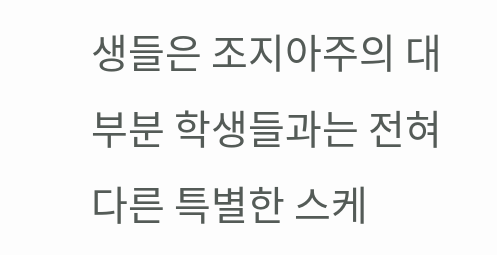생들은 조지아주의 대부분 학생들과는 전혀 다른 특별한 스케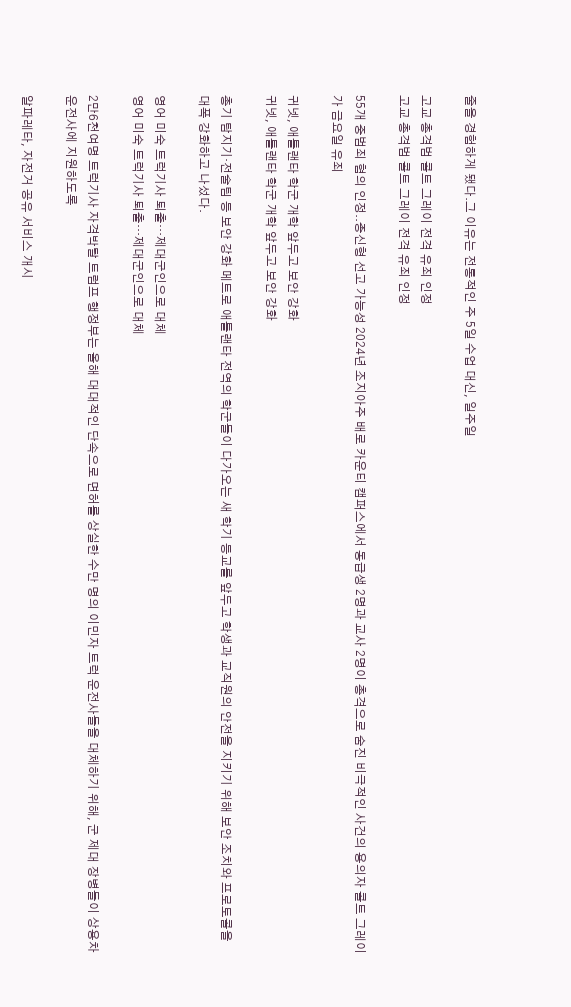줄을 경험하게 됐다.그 이유는 전통적인 주 5일 수업 대신, 일주일

고교 총격범 콜트 그레이 전격 유죄 인정
고교 총격범 콜트 그레이 전격 유죄 인정

55개 중범죄 혐의 인정..종신형 선고 가능성 2024년 조지아주 배로 카운티 캠퍼스에서 동급생 2명과 교사 2명이 총격으로 숨진 비극적인 사건의 용의자 콜트 그레이가 금요일 유죄

귀넷, 애틀랜타 학군 개학 앞두고 보안 강화
귀넷, 애틀랜타 학군 개학 앞두고 보안 강화

총기 탐지기·전술팀 등 보안 강화 메트로 애틀랜타 전역의 학군들이 다가오는 새 학기 등교를 앞두고 학생과 교직원의 안전을 지키기 위해 보안 조치와 프로토콜을 대폭 강화하고 나섰다.

영어 미숙 트럭기사 퇴출…제대군인으로 대체
영어 미숙 트럭기사 퇴출…제대군인으로 대체

2만6천여명 트럭기사 자격박탈 트럼프 행정부는 올해 대대적인 단속으로 면허를 상실한 수만 명의 이민자 트럭 운전사들을 대체하기 위해, 군 제대 장병들이 상용차 운전사에 지원하도록

알파레타, 자전거 공유 서비스 개시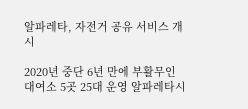알파레타, 자전거 공유 서비스 개시

2020년 중단 6년 만에 부활무인 대여소 5곳 25대 운영 알파레타시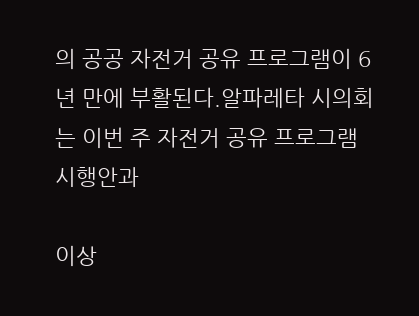의 공공 자전거 공유 프로그램이 6년 만에 부활된다.알파레타 시의회는 이번 주 자전거 공유 프로그램 시행안과

이상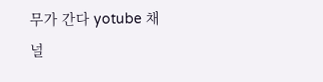무가 간다 yotube 채널